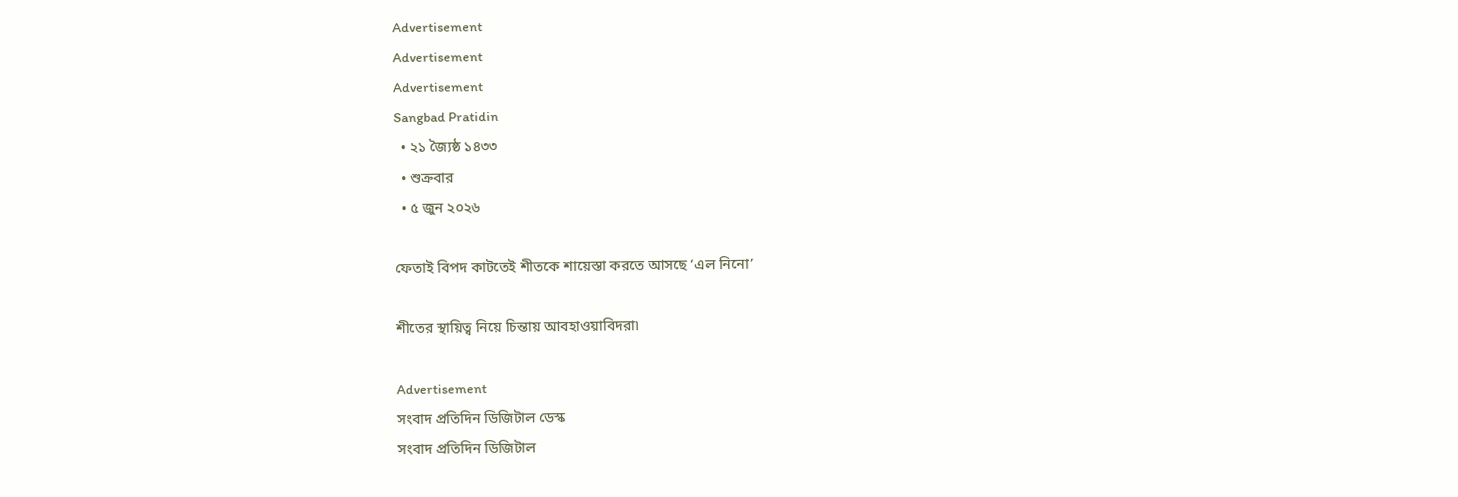Advertisement
Advertisement
Advertisement
Sangbad Pratidin
  • ২১ জ্যৈষ্ঠ ১৪৩৩
  • শুক্রবার
  • ৫ জুন ২০২৬

ফেতাই বিপদ কাটতেই শীতকে শায়েস্তা করতে আসছে ‘এল নিনো’

শীতের স্থায়িত্ব নিয়ে চিন্তায় আবহাওয়াবিদরা৷

Advertisement
সংবাদ প্রতিদিন ডিজিটাল ডেস্ক
সংবাদ প্রতিদিন ডিজিটাল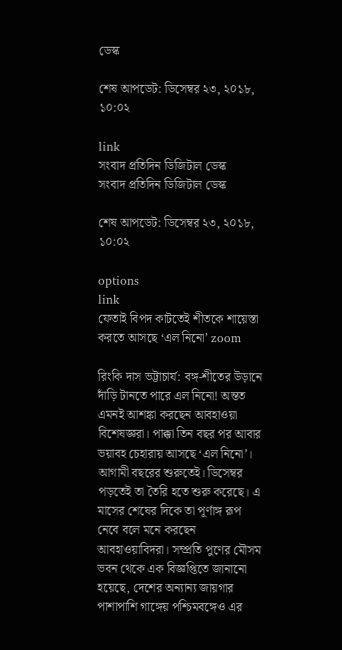ডেস্ক

শেষ আপডেট: ডিসেম্বর ২৩, ২০১৮, ১০:০২

link
সংবাদ প্রতিদিন ডিজিটাল ডেস্ক
সংবাদ প্রতিদিন ডিজিটাল ডেস্ক

শেষ আপডেট: ডিসেম্বর ২৩, ২০১৮, ১০:০২

options
link
ফেতাই বিপদ কাটতেই শীতকে শায়েস্তা করতে আসছে ‘এল নিনো’ zoom

রিংকি দাস ভট্টাচার্য: বঙ্গ-শীতের উড়ানে দাঁড়ি টানতে পারে এল নিনো! অন্তত এমনই আশঙ্কা করছেন আবহাওয়া বিশেষজ্ঞরা। পাক্কা তিন বছর পর আবার ভয়াবহ চেহারায় আসছে ‘এল নিনো’। আগামী বছরের শুরুতেই। ডিসেম্বর পড়তেই তা তৈরি হতে শুরু করেছে। এ মাসের শেষের দিকে তা পূর্ণাঙ্গ রূপ নেবে বলে মনে করছেন আবহাওয়াবিদরা। সম্প্রতি পুণের মৌসম ভবন থেকে এক বিজ্ঞপ্তিতে জানানো হয়েছে, দেশের অন্যান্য জায়গার পাশাপাশি গাঙ্গেয় পশ্চিমবঙ্গেও এর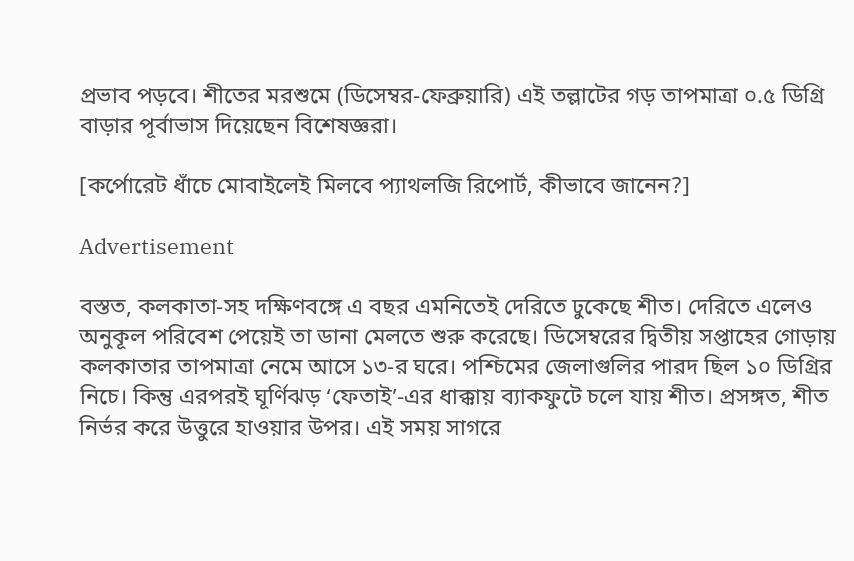প্রভাব পড়বে। শীতের মরশুমে (ডিসেম্বর-ফেব্রুয়ারি) এই তল্লাটের গড় তাপমাত্রা ০.৫ ডিগ্রি বাড়ার পূর্বাভাস দিয়েছেন বিশেষজ্ঞরা।

[কর্পোরেট ধাঁচে মোবাইলেই মিলবে প্যাথলজি রিপোর্ট, কীভাবে জানেন?]

Advertisement

বস্তত, কলকাতা-সহ দক্ষিণবঙ্গে এ বছর এমনিতেই দেরিতে ঢুকেছে শীত। দেরিতে এলেও অনুকূল পরিবেশ পেয়েই তা ডানা মেলতে শুরু করেছে। ডিসেম্বরের দ্বিতীয় সপ্তাহের গোড়ায় কলকাতার তাপমাত্রা নেমে আসে ১৩-র ঘরে। পশ্চিমের জেলাগুলির পারদ ছিল ১০ ডিগ্রির নিচে। কিন্তু এরপরই ঘূর্ণিঝড় ‘ফেতাই’-এর ধাক্কায় ব্যাকফুটে চলে যায় শীত। প্রসঙ্গত, শীত নির্ভর করে উত্তুরে হাওয়ার উপর। এই সময় সাগরে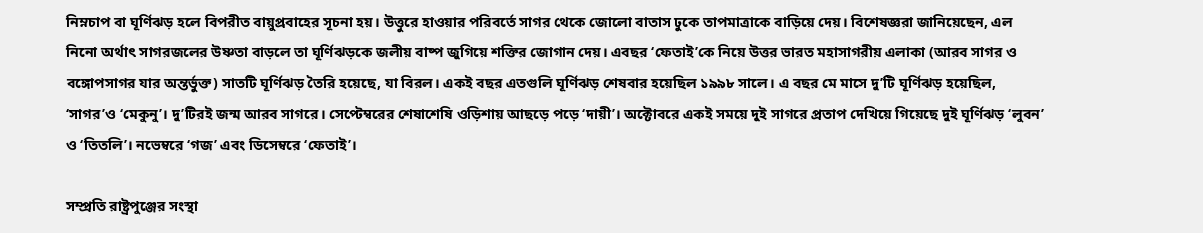নিম্নচাপ বা ঘূর্ণিঝড় হলে বিপরীত বায়ুপ্রবাহের সূচনা হয়। উত্তুরে হাওয়ার পরিবর্তে সাগর থেকে জোলো বাতাস ঢুকে তাপমাত্রাকে বাড়িয়ে দেয়। বিশেষজ্ঞরা জানিয়েছেন, এল নিনো অর্থাৎ সাগরজলের উষ্ণতা বাড়লে তা ঘূর্ণিঝড়কে জলীয় বাষ্প জুগিয়ে শক্তির জোগান দেয়। এবছর ‘ফেতাই’কে নিয়ে উত্তর ভারত মহাসাগরীয় এলাকা (আরব সাগর ও বঙ্গোপসাগর যার অন্তর্ভুক্ত) সাতটি ঘূর্ণিঝড় তৈরি হয়েছে, যা বিরল। একই বছর এতগুলি ঘূর্ণিঝড় শেষবার হয়েছিল ১৯৯৮ সালে। এ বছর মে মাসে দু’টি ঘূর্ণিঝড় হয়েছিল, ‘সাগর’ও ‘মেকুনু’। দু’টিরই জন্ম আরব সাগরে। সেপ্টেম্বরের শেষাশেষি ওড়িশায় আছড়ে পড়ে ‘দায়ী’। অক্টোবরে একই সময়ে দুই সাগরে প্রতাপ দেখিয়ে গিয়েছে দুই ঘূর্ণিঝড় ‘লুবন’ ও ‘তিতলি’। নভেম্বরে ‘গজ’ এবং ডিসেম্বরে ‘ফেতাই’।

সম্প্রতি রাষ্ট্রপুঞ্জের সংস্থা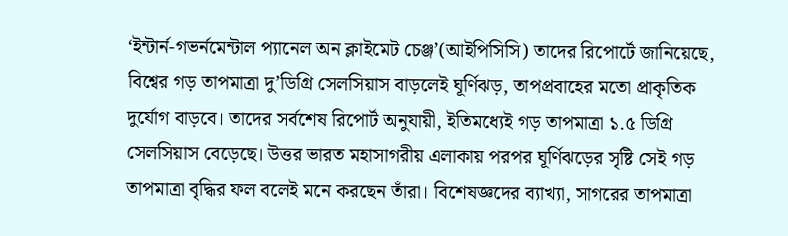‘ইন্টার্ন-গভর্নমেন্টাল প্যানেল অন ক্লাইমেট চেঞ্জ’(আইপিসিসি) তাদের রিপোর্টে জানিয়েছে, বিশ্বের গড় তাপমাত্রা দু’ডিগ্রি সেলসিয়াস বাড়লেই ঘূর্ণিঝড়, তাপপ্রবাহের মতো প্রাকৃতিক দুর্যোগ বাড়বে। তাদের সর্বশেষ রিপোর্ট অনুযায়ী, ইতিমধ্যেই গড় তাপমাত্রা ১.৫ ডিগ্রি সেলসিয়াস বেড়েছে। উত্তর ভারত মহাসাগরীয় এলাকায় পরপর ঘূর্ণিঝড়ের সৃষ্টি সেই গড় তাপমাত্রা বৃদ্ধির ফল বলেই মনে করছেন তাঁরা। বিশেষজ্ঞদের ব্যাখ্যা, সাগরের তাপমাত্রা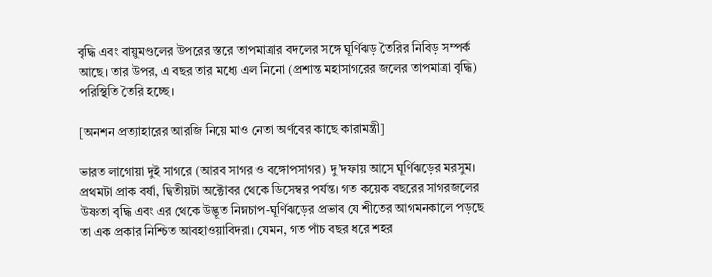বৃদ্ধি এবং বায়ুমণ্ডলের উপরের স্তরে তাপমাত্রার বদলের সঙ্গে ঘূর্ণিঝড় তৈরির নিবিড় সম্পর্ক আছে। তার উপর, এ বছর তার মধ্যে এল নিনো (প্রশান্ত মহাসাগরের জলের তাপমাত্রা বৃদ্ধি) পরিস্থিতি তৈরি হচ্ছে।

[অনশন প্রত্যাহারের আরজি নিয়ে মাও নেতা অর্ণবের কাছে কারামন্ত্রী]

ভারত লাগোয়া দুই সাগরে (আরব সাগর ও বঙ্গোপসাগর) দু’দফায় আসে ঘূর্ণিঝড়ের মরসুম। প্রথমটা প্রাক বর্ষা, দ্বিতীয়টা অক্টোবর থেকে ডিসেম্বর পর্যন্ত। গত কয়েক বছরের সাগরজলের উষ্ণতা বৃদ্ধি এবং এর থেকে উদ্ভূত নিম্নচাপ-ঘূর্ণিঝড়ের প্রভাব যে শীতের আগমনকালে পড়ছে তা এক প্রকার নিশ্চিত আবহাওয়াবিদরা। যেমন, গত পাঁচ বছর ধরে শহর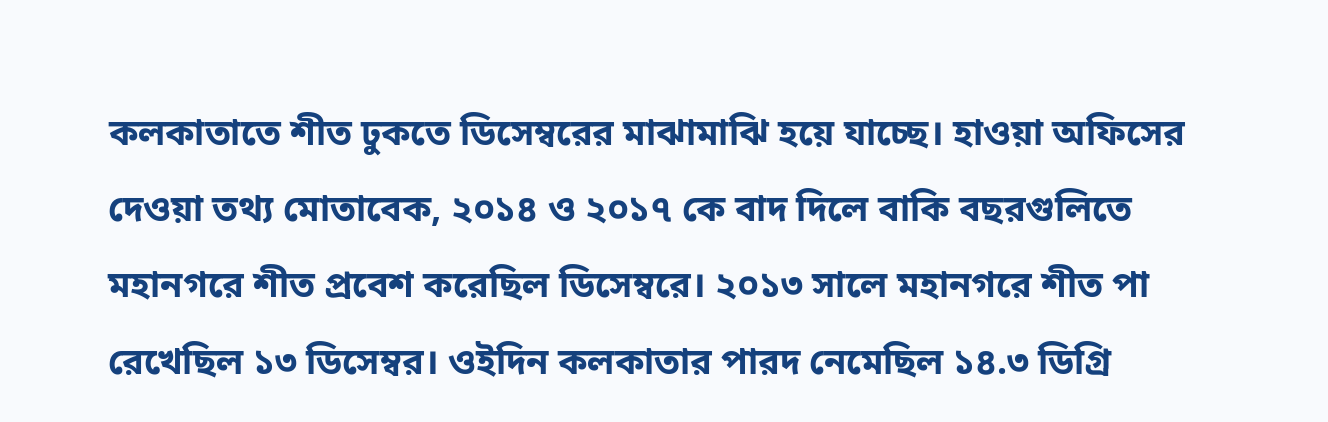কলকাতাতে শীত ঢুকতে ডিসেম্বরের মাঝামাঝি হয়ে যাচ্ছে। হাওয়া অফিসের দেওয়া তথ্য মোতাবেক, ২০১৪ ও ২০১৭ কে বাদ দিলে বাকি বছরগুলিতে মহানগরে শীত প্রবেশ করেছিল ডিসেম্বরে। ২০১৩ সালে মহানগরে শীত পা রেখেছিল ১৩ ডিসেম্বর। ওইদিন কলকাতার পারদ নেমেছিল ১৪.৩ ডিগ্রি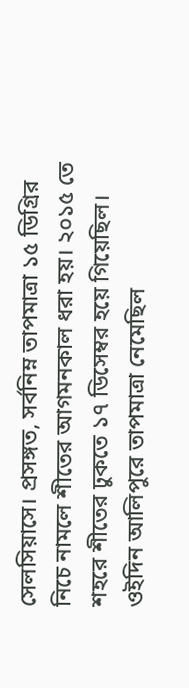সেলসিয়াসে। প্রসঙ্গত, সর্বনিম্ন তাপমাত্রা ১৫ ডিগ্রির নিচে নামলে শীতের আগমনকাল ধরা হয়। ২০১৫ তে শহরে শীতের ঢুকতে ১৭ ডিসেম্বর হয়ে গিয়েছিল। ওইদিন আলিপুরে তাপমাত্রা নেমেছিল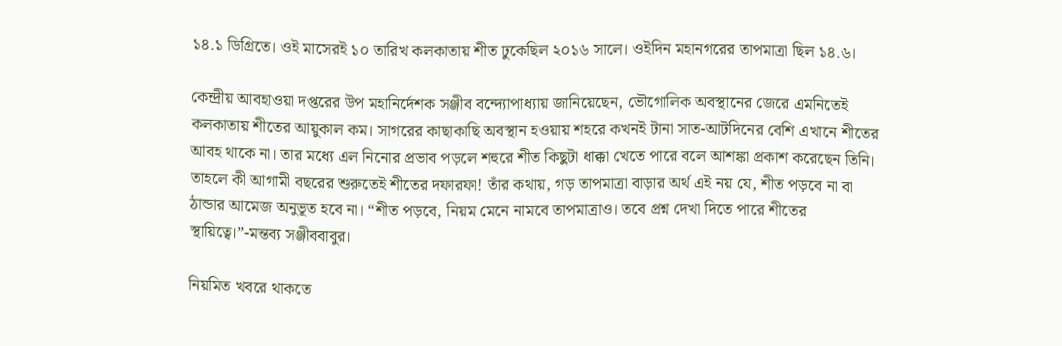১৪.১ ডিগ্রিতে। ওই মাসেরই ১০ তারিখ কলকাতায় শীত ঢুকেছিল ২০১৬ সালে। ওইদিন মহানগরের তাপমাত্রা ছিল ১৪.৬।

কেন্দ্রীয় আবহাওয়া দপ্তরের উপ মহানির্দেশক সঞ্জীব বন্দ্যোপাধ্যায় জানিয়েছেন, ভৌগোলিক অবস্থানের জেরে এমনিতেই কলকাতায় শীতের আয়ুকাল কম। সাগরের কাছাকাছি অবস্থান হওয়ায় শহরে কখনই টানা সাত-আটদিনের বেশি এখানে শীতের আবহ থাকে না। তার মধ্যে এল নিনোর প্রভাব পড়লে শহুরে শীত কিছুটা ধাক্কা খেতে পারে বলে আশঙ্কা প্রকাশ করেছেন তিনি। তাহলে কী আগামী বছরের শুরুতেই শীতের দফারফা! তাঁর কথায়, গড় তাপমাত্রা বাড়ার অর্থ এই নয় যে, শীত পড়বে না বা ঠান্ডার আমেজ অনুভূত হবে না। “শীত পড়বে, নিয়ম মেনে নামবে তাপমাত্রাও। তবে প্রশ্ন দেখা দিতে পারে শীতের স্থায়িত্বে।”-মন্তব্য সঞ্জীববাবুর।

নিয়মিত খবরে থাকতে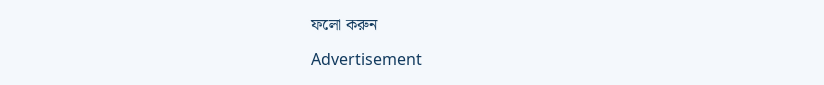ফলো করুন

Advertisement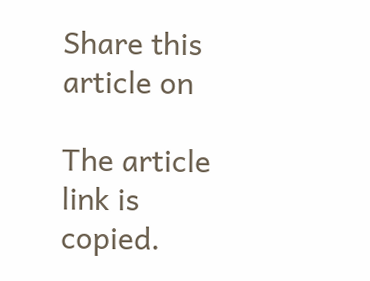Share this article on

The article link is copied.